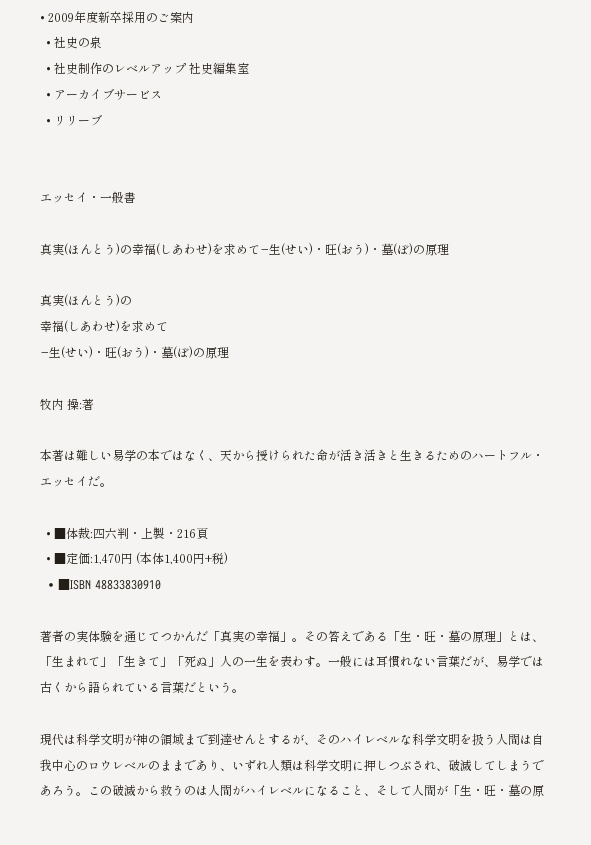• 2009年度新卒採用のご案内
  • 社史の泉
  • 社史制作のレベルアップ 社史編集室
  • アーカイブサービス
  • リリーブ


エッセイ・一般書

真実(ほんとう)の幸福(しあわせ)を求めて−生(せい)・旺(おう)・墓(ぼ)の原理

真実(ほんとう)の
幸福(しあわせ)を求めて
−生(せい)・旺(おう)・墓(ぼ)の原理

牧内 操:著

本著は難しい易学の本ではなく、天から授けられた命が活き活きと生きるためのハートフル・エッセイだ。

  • ■体裁:四六判・上製・216頁
  • ■定価:1,470円 (本体1,400円+税)
  • ■ISBN 48833830910

著者の実体験を通じてつかんだ「真実の幸福」。その答えである「生・旺・墓の原理」とは、「生まれて」「生きて」「死ぬ」人の一生を表わす。一般には耳慣れない言葉だが、易学では古くから語られている言葉だという。

現代は科学文明が神の領域まで到達せんとするが、そのハイレベルな科学文明を扱う人間は自我中心のロウレベルのままであり、いずれ人類は科学文明に押しつぶされ、破滅してしまうであろう。この破滅から救うのは人間がハイレベルになること、そして人間が「生・旺・墓の原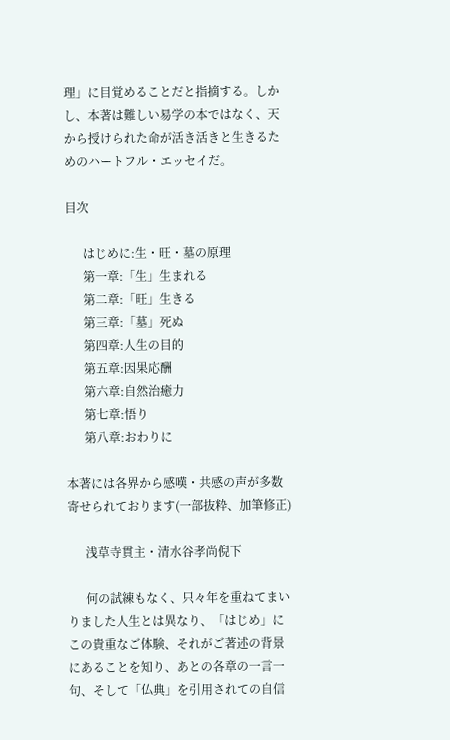理」に目覚めることだと指摘する。しかし、本著は難しい易学の本ではなく、天から授けられた命が活き活きと生きるためのハートフル・エッセイだ。

目次

      はじめに:生・旺・墓の原理
      第一章:「生」生まれる
      第二章:「旺」生きる
      第三章:「墓」死ぬ
      第四章:人生の目的
      第五章:因果応酬
      第六章:自然治癒力
      第七章:悟り
      第八章:おわりに

本著には各界から感嘆・共感の声が多数寄せられております(一部抜粋、加筆修正)

      浅草寺貫主・清水谷孝尚倪下

      何の試練もなく、只々年を重ねてまいりました人生とは異なり、「はじめ」にこの貴重なご体験、それがご著述の背景にあることを知り、あとの各章の一言一句、そして「仏典」を引用されての自信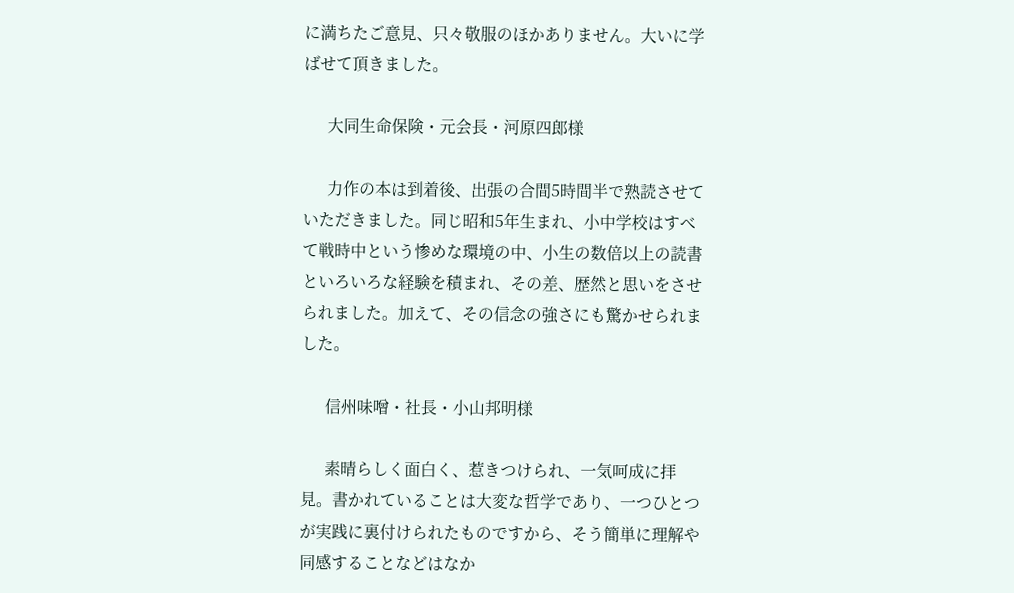に満ちたご意見、只々敬服のほかありません。大いに学ばせて頂きました。

      大同生命保険・元会長・河原四郎様

      力作の本は到着後、出張の合間5時間半で熟読させていただきました。同じ昭和5年生まれ、小中学校はすべて戦時中という惨めな環境の中、小生の数倍以上の読書といろいろな経験を積まれ、その差、歴然と思いをさせられました。加えて、その信念の強さにも驚かせられました。

      信州味噌・社長・小山邦明様

      素晴らしく面白く、惹きつけられ、一気呵成に拝見。書かれていることは大変な哲学であり、一つひとつが実践に裏付けられたものですから、そう簡単に理解や同感することなどはなか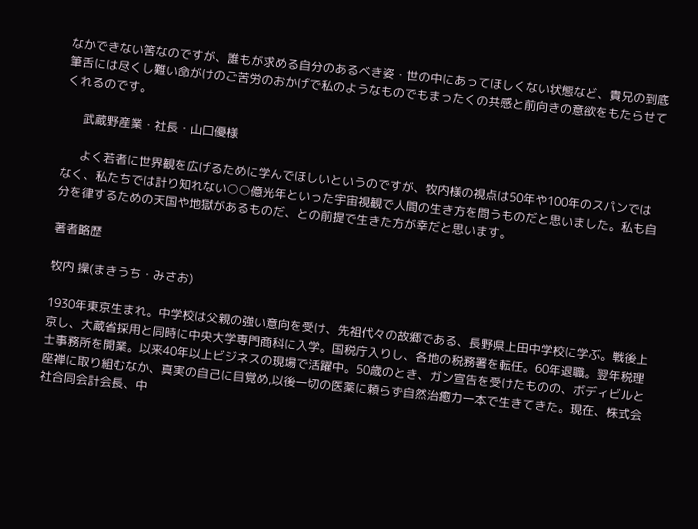なかできない筈なのですが、誰もが求める自分のあるべき姿・世の中にあってほしくない状態など、貴兄の到底筆舌には尽くし難い命がけのご苦労のおかげで私のようなものでもまったくの共感と前向きの意欲をもたらせてくれるのです。

      武蔵野産業・社長・山口優様

      よく若者に世界観を広げるために学んでほしいというのですが、牧内様の視点は50年や100年のスパンではなく、私たちでは計り知れない○○億光年といった宇宙視観で人間の生き方を問うものだと思いました。私も自分を律するための天国や地獄があるものだ、との前提で生きた方が幸だと思います。

著者略歴

牧内 操(まきうち・みさお)

1930年東京生まれ。中学校は父親の強い意向を受け、先祖代々の故郷である、長野県上田中学校に学ぶ。戦後上京し、大蔵省採用と同時に中央大学専門商科に入学。国税庁入りし、各地の税務署を転任。60年退職。翌年税理士事務所を開業。以来40年以上ビジネスの現場で活躍中。50歳のとき、ガン宣告を受けたものの、ボディビルと座禅に取り組むなか、真実の自己に目覚め,以後一切の医薬に頼らず自然治癒力一本で生きてきた。現在、株式会社合同会計会長、中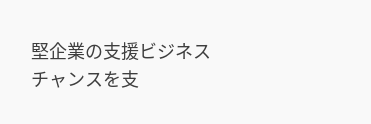堅企業の支援ビジネスチャンスを支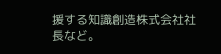援する知識創造株式会社社長など。